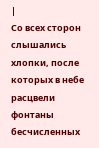|
Со всех сторон слышались хлопки, после которых в небе расцвели фонтаны бесчисленных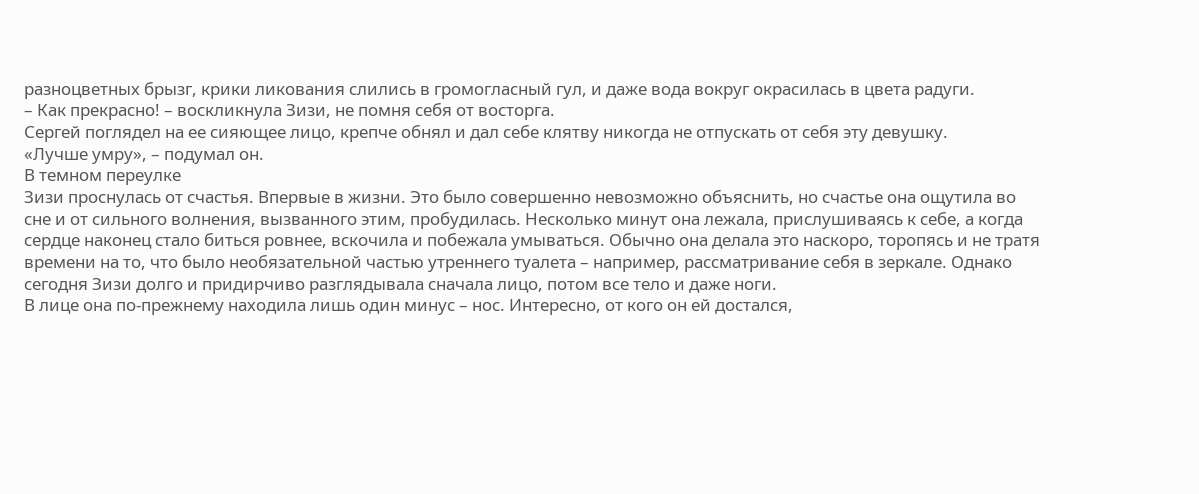разноцветных брызг, крики ликования слились в громогласный гул, и даже вода вокруг окрасилась в цвета радуги.
– Как прекрасно! – воскликнула Зизи, не помня себя от восторга.
Сергей поглядел на ее сияющее лицо, крепче обнял и дал себе клятву никогда не отпускать от себя эту девушку.
«Лучше умру», – подумал он.
В темном переулке
Зизи проснулась от счастья. Впервые в жизни. Это было совершенно невозможно объяснить, но счастье она ощутила во сне и от сильного волнения, вызванного этим, пробудилась. Несколько минут она лежала, прислушиваясь к себе, а когда сердце наконец стало биться ровнее, вскочила и побежала умываться. Обычно она делала это наскоро, торопясь и не тратя времени на то, что было необязательной частью утреннего туалета – например, рассматривание себя в зеркале. Однако сегодня Зизи долго и придирчиво разглядывала сначала лицо, потом все тело и даже ноги.
В лице она по-прежнему находила лишь один минус – нос. Интересно, от кого он ей достался,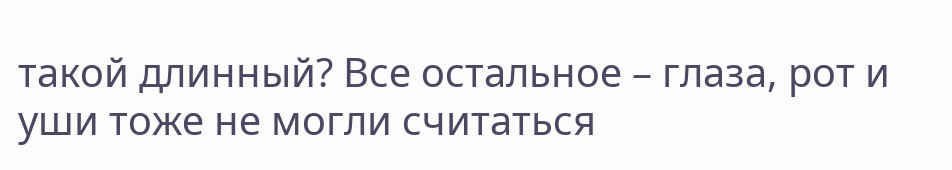такой длинный? Все остальное – глаза, рот и уши тоже не могли считаться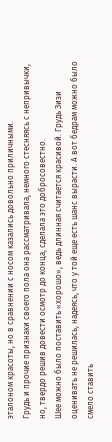эталоном красоты, но в сравнении с носом казались довольно приличными.
Грудь и прочие признаки своего пола она рассматривала, немного стесняясь с непривычки, но, твердо решив довести осмотр до конца, сделала это добросовестно.
Шее можно было поставить «хорошо», ведь длинная считается красивой. Грудь Зизи оценивать не решилась, надеясь, что у той еще есть шанс вырасти. А вот бедрам можно было смело ставить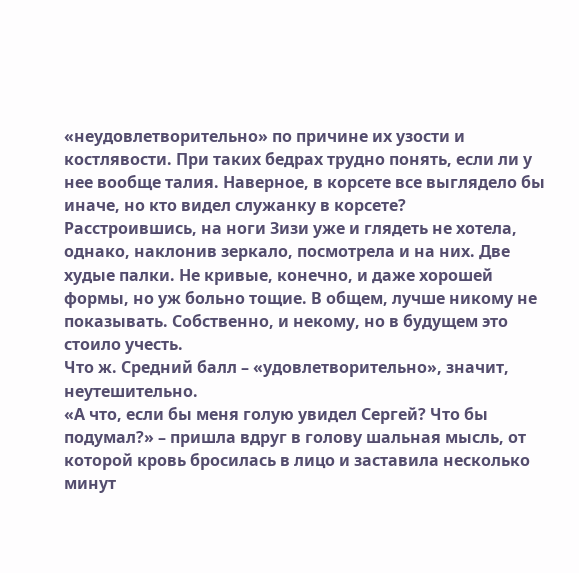«неудовлетворительно» по причине их узости и костлявости. При таких бедрах трудно понять, если ли у нее вообще талия. Наверное, в корсете все выглядело бы иначе, но кто видел служанку в корсете?
Расстроившись, на ноги Зизи уже и глядеть не хотела, однако, наклонив зеркало, посмотрела и на них. Две худые палки. Не кривые, конечно, и даже хорошей формы, но уж больно тощие. В общем, лучше никому не показывать. Собственно, и некому, но в будущем это стоило учесть.
Что ж. Средний балл – «удовлетворительно», значит, неутешительно.
«А что, если бы меня голую увидел Сергей? Что бы подумал?» – пришла вдруг в голову шальная мысль, от которой кровь бросилась в лицо и заставила несколько минут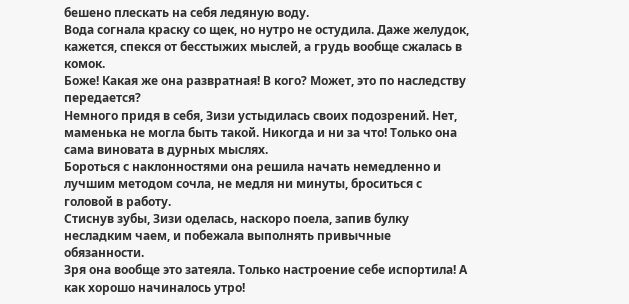бешено плескать на себя ледяную воду.
Вода согнала краску со щек, но нутро не остудила. Даже желудок, кажется, спекся от бесстыжих мыслей, а грудь вообще сжалась в комок.
Боже! Какая же она развратная! В кого? Может, это по наследству передается?
Немного придя в себя, Зизи устыдилась своих подозрений. Нет, маменька не могла быть такой. Никогда и ни за что! Только она сама виновата в дурных мыслях.
Бороться с наклонностями она решила начать немедленно и лучшим методом сочла, не медля ни минуты, броситься с головой в работу.
Стиснув зубы, Зизи оделась, наскоро поела, запив булку несладким чаем, и побежала выполнять привычные обязанности.
Зря она вообще это затеяла. Только настроение себе испортила! А как хорошо начиналось утро!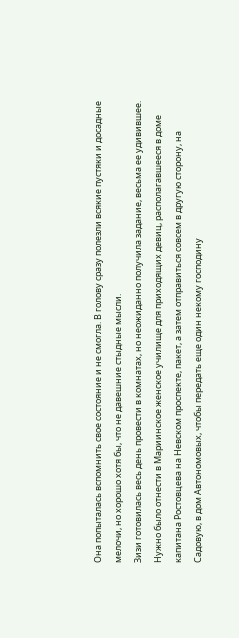Она попыталась вспомнить свое состояние и не смогла. В голову сразу полезли всякие пустяки и досадные мелочи, но хорошо хотя бы, что не давешние стыдные мысли.
Зизи готовилась весь день провести в комнатах, но неожиданно получила задание, весьма ее удивившее. Нужно было отнести в Мариинское женское училище для приходящих девиц, располагавшееся в доме капитана Ростовцева на Невском проспекте, пакет, а затем отправиться совсем в другую сторону, на Садовую, в дом Автономовых, чтобы передать еще один некому господину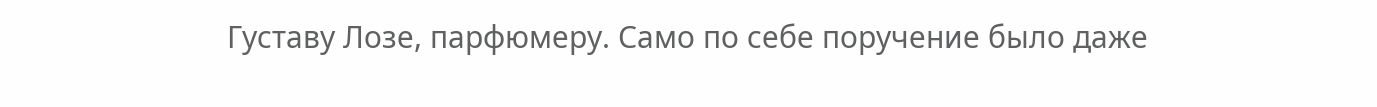Густаву Лозе, парфюмеру. Само по себе поручение было даже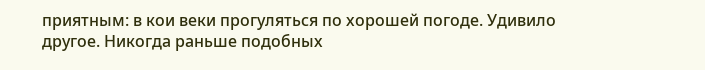приятным: в кои веки прогуляться по хорошей погоде. Удивило другое. Никогда раньше подобных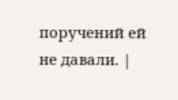поручений ей не давали. |